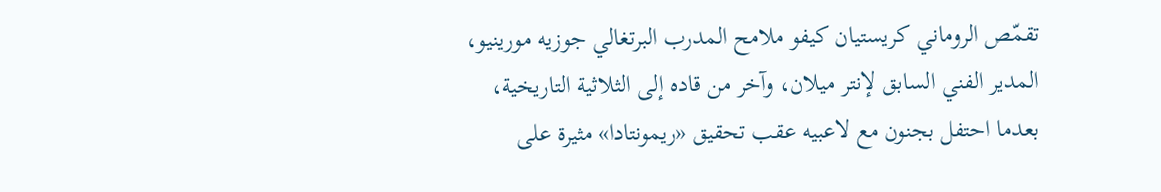تقمّص الروماني كريستيان كيفو ملامح المدرب البرتغالي جوزيه مورينيو، المدير الفني السابق لإنتر ميلان، وآخر من قاده إلى الثلاثية التاريخية، بعدما احتفل بجنون مع لاعبيه عقب تحقيق «ريمونتادا» مثيرة على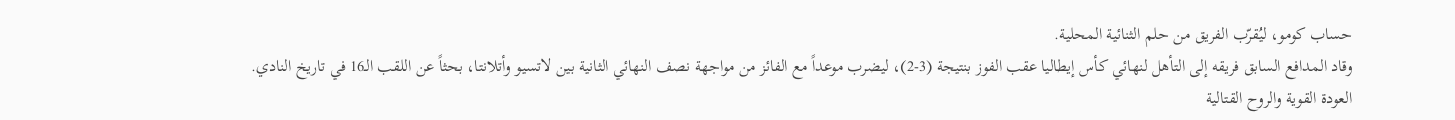حساب كومو، ليُقرّب الفريق من حلم الثنائية المحلية.
وقاد المدافع السابق فريقه إلى التأهل لنهائي كأس إيطاليا عقب الفوز بنتيجة (3-2)، ليضرب موعداً مع الفائز من مواجهة نصف النهائي الثانية بين لاتسيو وأتلانتا، بحثاً عن اللقب الـ16 في تاريخ النادي.
العودة القوية والروح القتالية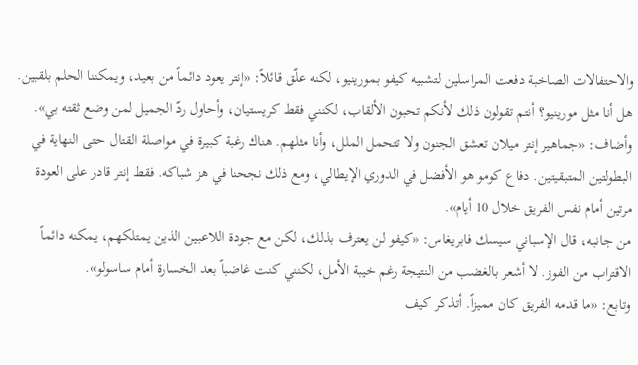والاحتفالات الصاخبة دفعت المراسلين لتشبيه كيفو بمورينيو، لكنه علّق قائلاً: «إنتر يعود دائماً من بعيد، ويمكننا الحلم بلقبين. هل أنا مثل مورينيو؟ أنتم تقولون ذلك لأنكم تحبون الألقاب، لكنني فقط كريستيان، وأحاول ردّ الجميل لمن وضع ثقته بي».
وأضاف: «جماهير إنتر ميلان تعشق الجنون ولا تتحمل الملل، وأنا مثلهم. هناك رغبة كبيرة في مواصلة القتال حتى النهاية في البطولتين المتبقيتين. دفاع كومو هو الأفضل في الدوري الإيطالي، ومع ذلك نجحنا في هز شباكه. فقط إنتر قادر على العودة مرتين أمام نفس الفريق خلال 10 أيام».
من جانبه، قال الإسباني سيسك فابريغاس: «كيفو لن يعترف بذلك، لكن مع جودة اللاعبين الذين يمتلكهم، يمكنه دائماً الاقتراب من الفوز. لا أشعر بالغضب من النتيجة رغم خيبة الأمل، لكنني كنت غاضباً بعد الخسارة أمام ساسولو».
وتابع: «ما قدمه الفريق كان مميزاً. أتذكر كيف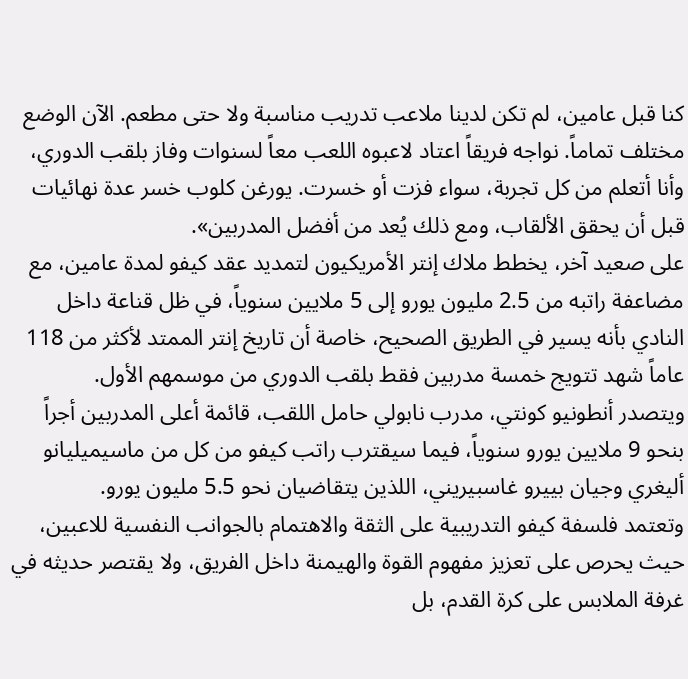كنا قبل عامين، لم تكن لدينا ملاعب تدريب مناسبة ولا حتى مطعم. الآن الوضع مختلف تماماً. نواجه فريقاً اعتاد لاعبوه اللعب معاً لسنوات وفاز بلقب الدوري، وأنا أتعلم من كل تجربة، سواء فزت أو خسرت. يورغن كلوب خسر عدة نهائيات قبل أن يحقق الألقاب، ومع ذلك يُعد من أفضل المدربين».
على صعيد آخر، يخطط ملاك إنتر الأمريكيون لتمديد عقد كيفو لمدة عامين، مع مضاعفة راتبه من 2.5 مليون يورو إلى 5 ملايين سنوياً، في ظل قناعة داخل النادي بأنه يسير في الطريق الصحيح، خاصة أن تاريخ إنتر الممتد لأكثر من 118 عاماً شهد تتويج خمسة مدربين فقط بلقب الدوري من موسمهم الأول.
ويتصدر أنطونيو كونتي، مدرب نابولي حامل اللقب، قائمة أعلى المدربين أجراً بنحو 9 ملايين يورو سنوياً، فيما سيقترب راتب كيفو من كل من ماسيميليانو أليغري وجيان بييرو غاسبيريني، اللذين يتقاضيان نحو 5.5 مليون يورو.
وتعتمد فلسفة كيفو التدريبية على الثقة والاهتمام بالجوانب النفسية للاعبين، حيث يحرص على تعزيز مفهوم القوة والهيمنة داخل الفريق، ولا يقتصر حديثه في غرفة الملابس على كرة القدم، بل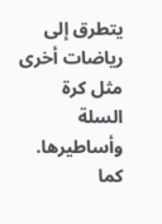يتطرق إلى رياضات أخرى مثل كرة السلة وأساطيرها. كما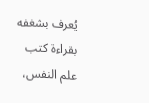يُعرف بشغفه بقراءة كتب علم النفس،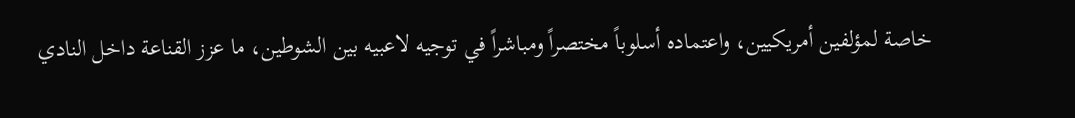خاصة لمؤلفين أمريكيين، واعتماده أسلوباً مختصراً ومباشراً في توجيه لاعبيه بين الشوطين، ما عزز القناعة داخل النادي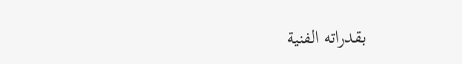بقدراته الفنية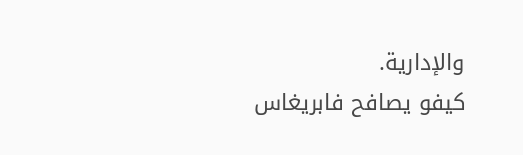والإدارية.
كيفو يصافح فابريغاس